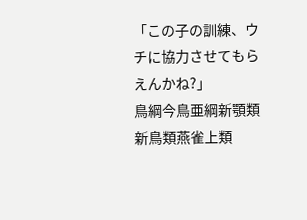「この子の訓練、ウチに協力させてもらえんかね?」
鳥綱今鳥亜綱新顎類新鳥類燕雀上類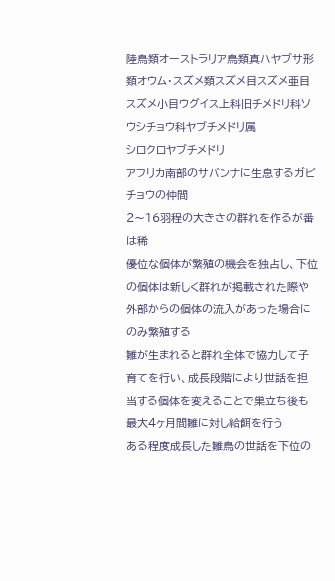陸鳥類オーストラリア鳥類真ハヤブサ形類オウム・スズメ類スズメ目スズメ亜目スズメ小目ウグイス上科旧チメドリ科ソウシチョウ科ヤブチメドリ属
シロクロヤブチメドリ
アフリカ南部のサバンナに生息するガビチョウの仲間
2〜16羽程の大きさの群れを作るが番は稀
優位な個体が繁殖の機会を独占し、下位の個体は新しく群れが掲載された際や外部からの個体の流入があった場合にのみ繁殖する
雛が生まれると群れ全体で協力して子育てを行い、成長段階により世話を担当する個体を変えることで巣立ち後も最大4ヶ月間雛に対し給餌を行う
ある程度成長した雛鳥の世話を下位の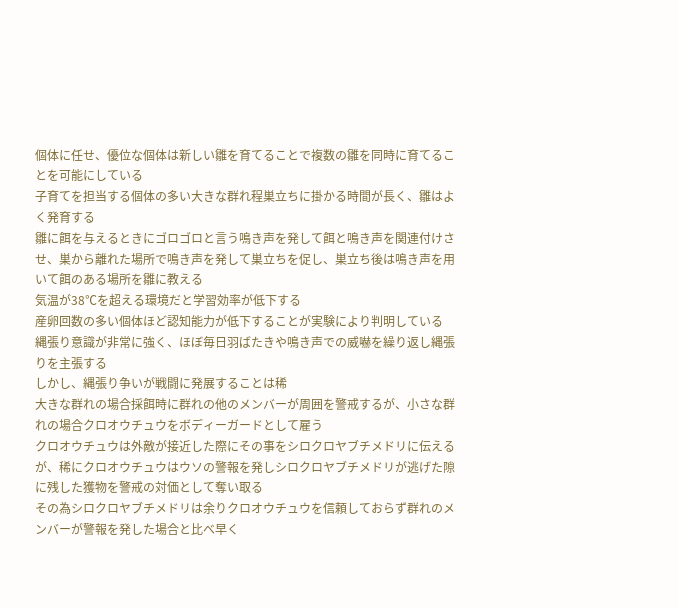個体に任せ、優位な個体は新しい雛を育てることで複数の雛を同時に育てることを可能にしている
子育てを担当する個体の多い大きな群れ程巣立ちに掛かる時間が長く、雛はよく発育する
雛に餌を与えるときにゴロゴロと言う鳴き声を発して餌と鳴き声を関連付けさせ、巣から離れた場所で鳴き声を発して巣立ちを促し、巣立ち後は鳴き声を用いて餌のある場所を雛に教える
気温が38℃を超える環境だと学習効率が低下する
産卵回数の多い個体ほど認知能力が低下することが実験により判明している
縄張り意識が非常に強く、ほぼ毎日羽ばたきや鳴き声での威嚇を繰り返し縄張りを主張する
しかし、縄張り争いが戦闘に発展することは稀
大きな群れの場合採餌時に群れの他のメンバーが周囲を警戒するが、小さな群れの場合クロオウチュウをボディーガードとして雇う
クロオウチュウは外敵が接近した際にその事をシロクロヤブチメドリに伝えるが、稀にクロオウチュウはウソの警報を発しシロクロヤブチメドリが逃げた隙に残した獲物を警戒の対価として奪い取る
その為シロクロヤブチメドリは余りクロオウチュウを信頼しておらず群れのメンバーが警報を発した場合と比べ早く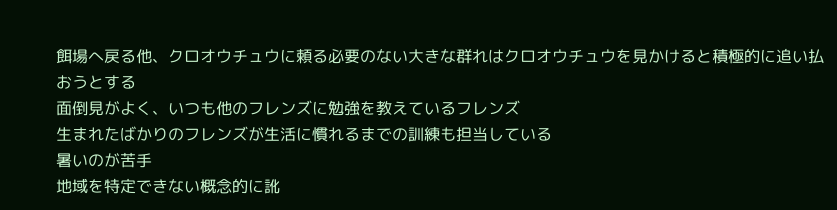餌場へ戻る他、クロオウチュウに頼る必要のない大きな群れはクロオウチュウを見かけると積極的に追い払おうとする
面倒見がよく、いつも他のフレンズに勉強を教えているフレンズ
生まれたばかりのフレンズが生活に慣れるまでの訓練も担当している
暑いのが苦手
地域を特定できない概念的に訛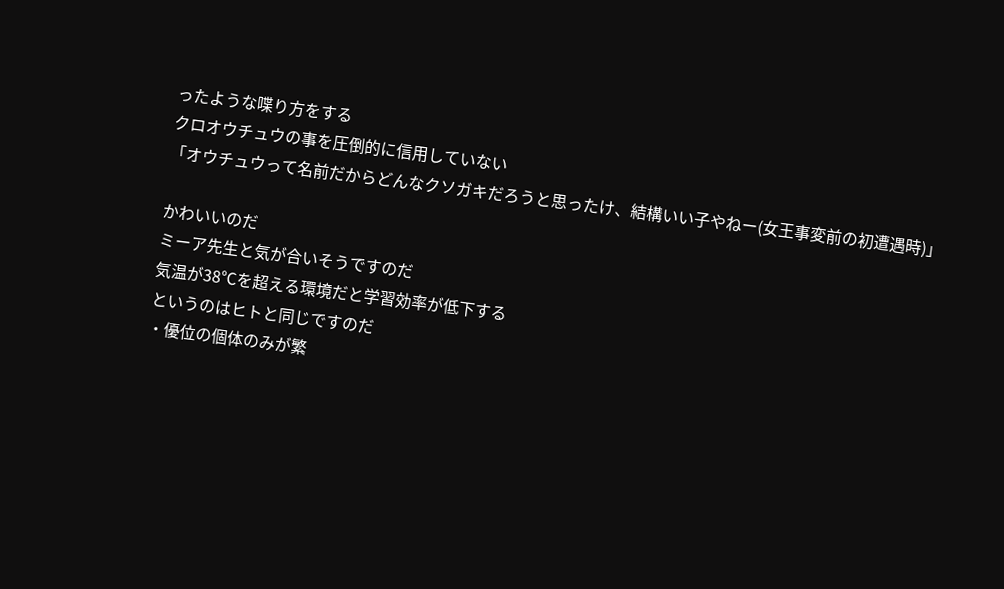ったような喋り方をする
クロオウチュウの事を圧倒的に信用していない
「オウチュウって名前だからどんなクソガキだろうと思ったけ、結構いい子やねー(女王事変前の初遭遇時)」

かわいいのだ
ミーア先生と気が合いそうですのだ
気温が38℃を超える環境だと学習効率が低下する
というのはヒトと同じですのだ
・優位の個体のみが繁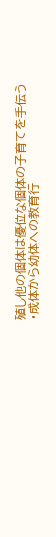殖し他の個体は優位な個体の子育てを手伝う
・成体から幼体への教育行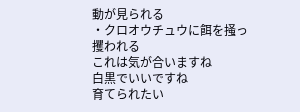動が見られる
・クロオウチュウに餌を掻っ攫われる
これは気が合いますね
白黒でいいですね
育てられたい